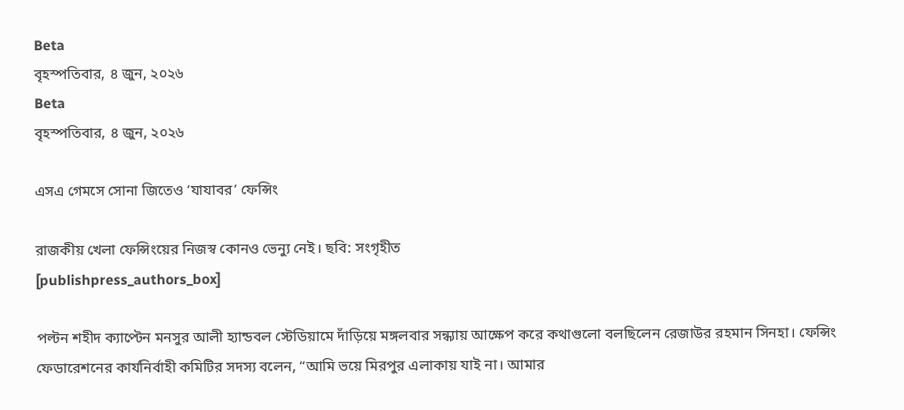Beta
বৃহস্পতিবার, ৪ জুন, ২০২৬
Beta
বৃহস্পতিবার, ৪ জুন, ২০২৬

এসএ গেমসে সোনা জিতেও ‘যাযাবর’ ফেন্সিং

রাজকীয় খেলা ফেন্সিংয়ের নিজস্ব কোনও ভেন্যু নেই। ছবি: সংগৃহীত
[publishpress_authors_box]

পল্টন শহীদ ক্যাপ্টেন মনসুর আলী হ্যান্ডবল স্টেডিয়ামে দাঁড়িয়ে মঙ্গলবার সন্ধ্যায় আক্ষেপ করে কথাগুলো বলছিলেন রেজাউর রহমান সিনহা। ফেন্সিং ফেডারেশনের কার্যনির্বাহী কমিটির সদস্য বলেন, “আমি ভয়ে মিরপুর এলাকায় যাই না। আমার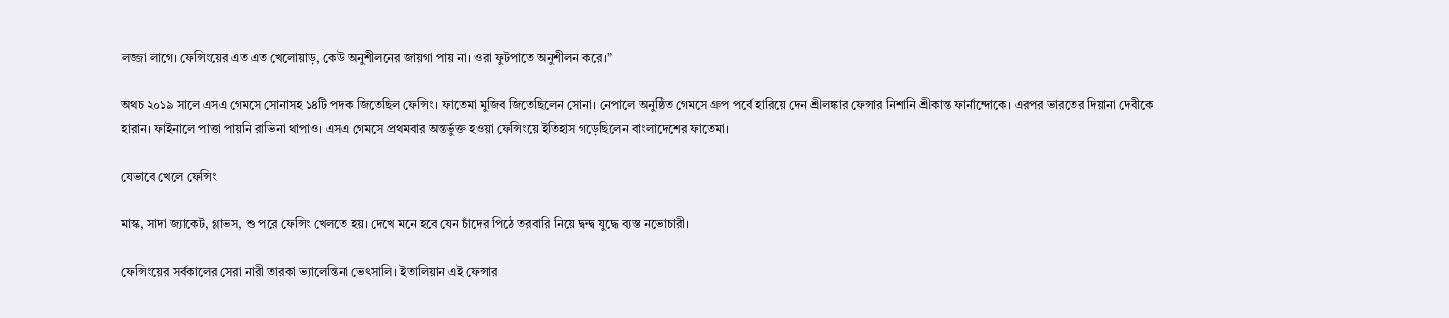লজ্জা লাগে। ফেন্সিংয়ের এত এত খেলোয়াড়, কেউ অনুশীলনের জায়গা পায় না। ওরা ফুটপাতে অনুশীলন করে।”

অথচ ২০১৯ সালে এসএ গেমসে সোনাসহ ১৪টি পদক জিতেছিল ফেন্সিং। ফাতেমা মুজিব জিতেছিলেন সোনা। নেপালে অনুষ্ঠিত গেমসে গ্রুপ পর্বে হারিয়ে দেন শ্রীলঙ্কার ফেন্সার নিশানি শ্রীকান্ত ফার্নান্দোকে। এরপর ভারতের দিয়ানা দেবীকে হারান। ফাইনালে পাত্তা পায়নি রাভিনা থাপাও। এসএ গেমসে প্রথমবার অন্তর্ভুক্ত হওয়া ফেন্সিংয়ে ইতিহাস গড়েছিলেন বাংলাদেশের ফাতেমা।

যেভাবে খেলে ফেন্সিং

মাস্ক, সাদা জ্যাকেট, গ্লাভস, শু পরে ফেন্সিং খেলতে হয়। দেখে মনে হবে যেন চাঁদের পিঠে তরবারি নিয়ে দ্বন্দ্ব যুদ্ধে ব্যস্ত নভোচারী।

ফেন্সিংয়ের সর্বকালের সেরা নারী তারকা ভ্যালেন্তিনা ভেৎসালি। ইতালিয়ান এই ফেন্সার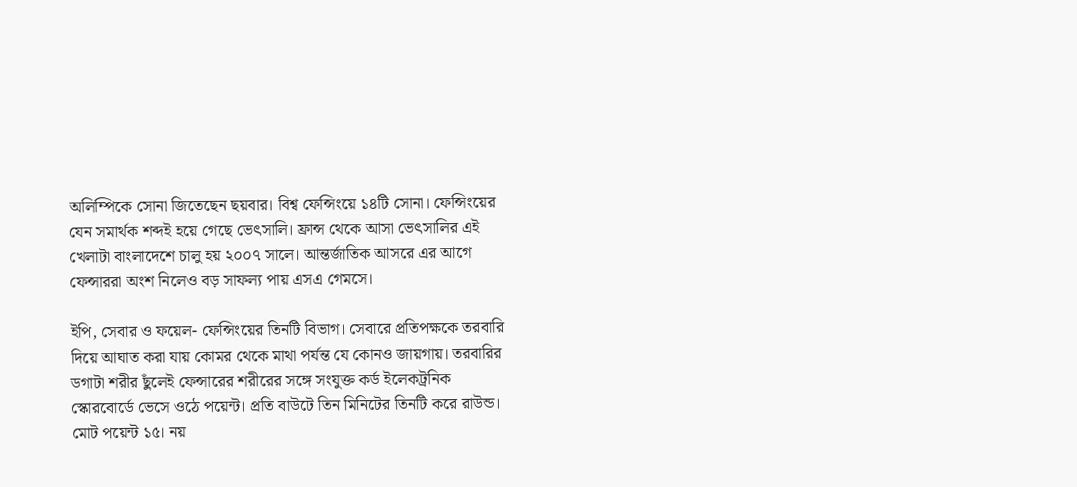অলিম্পিকে সোনা জিতেছেন ছয়বার। বিশ্ব ফেন্সিংয়ে ১৪টি সোনা। ফেন্সিংয়ের যেন সমার্থক শব্দই হয়ে গেছে ভেৎসালি। ফ্রান্স থেকে আসা ভেৎসালির এই খেলাটা বাংলাদেশে চালু হয় ২০০৭ সালে। আন্তর্জাতিক আসরে এর আগে ফেন্সাররা অংশ নিলেও বড় সাফল্য পায় এসএ গেমসে।

ইপি, সেবার ও ফয়েল- ফেন্সিংয়ের তিনটি বিভাগ। সেবারে প্রতিপক্ষকে তরবারি দিয়ে আঘাত করা যায় কোমর থেকে মাথা পর্যন্ত যে কোনও জায়গায়। তরবারির ডগাটা শরীর ছুঁলেই ফেন্সারের শরীরের সঙ্গে সংযুক্ত কর্ড ইলেকট্রনিক স্কোরবোর্ডে ভেসে ওঠে পয়েন্ট। প্রতি বাউটে তিন মিনিটের তিনটি করে রাউন্ড। মোট পয়েন্ট ১৫। নয়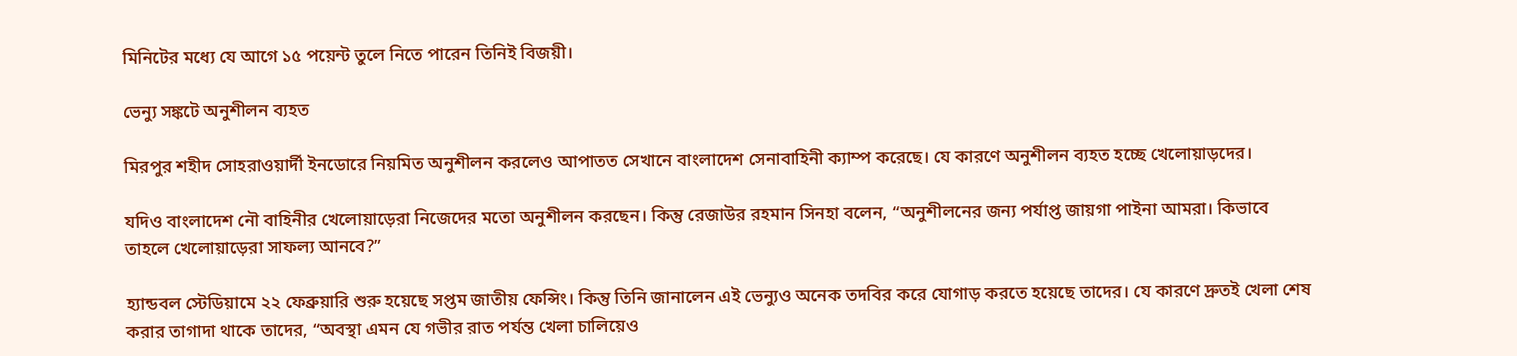মিনিটের মধ্যে যে আগে ১৫ পয়েন্ট তুলে নিতে পারেন তিনিই বিজয়ী।

ভেন্যু সঙ্কটে অনুশীলন ব্যহত

মিরপুর শহীদ সোহরাওয়ার্দী ইনডোরে নিয়মিত অনুশীলন করলেও আপাতত সেখানে বাংলাদেশ সেনাবাহিনী ক্যাম্প করেছে। যে কারণে অনুশীলন ব্যহত হচ্ছে খেলোয়াড়দের।

যদিও বাংলাদেশ নৌ বাহিনীর খেলোয়াড়েরা নিজেদের মতো অনুশীলন করছেন। কিন্তু রেজাউর রহমান সিনহা বলেন, “অনুশীলনের জন্য পর্যাপ্ত জায়গা পাইনা আমরা। কিভাবে তাহলে খেলোয়াড়েরা সাফল্য আনবে?”

হ্যান্ডবল স্টেডিয়ামে ২২ ফেব্রুয়ারি শুরু হয়েছে সপ্তম জাতীয় ফেন্সিং। কিন্তু তিনি জানালেন এই ভেন্যুও অনেক তদবির করে যোগাড় করতে হয়েছে তাদের। যে কারণে দ্রুতই খেলা শেষ করার তাগাদা থাকে তাদের, “অবস্থা এমন যে গভীর রাত পর্যন্ত খেলা চালিয়েও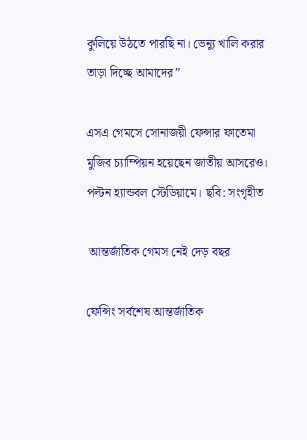কুলিয়ে উঠতে পারছি না। ভেন্যু খালি করার তাড়া দিচ্ছে আমাদের”

এসএ গেমসে সোনাজয়ী ফেন্সার ফাতেমা মুজিব চ্যাম্পিয়ন হয়েছেন জাতীয় আসরেও। পল্টন হ্যান্ডবল স্টেডিয়ামে। ছবি: সংগৃহীত

 আন্তর্জাতিক গেমস নেই দেড় বছর

ফেন্সিং সর্বশেষ আন্তর্জাতিক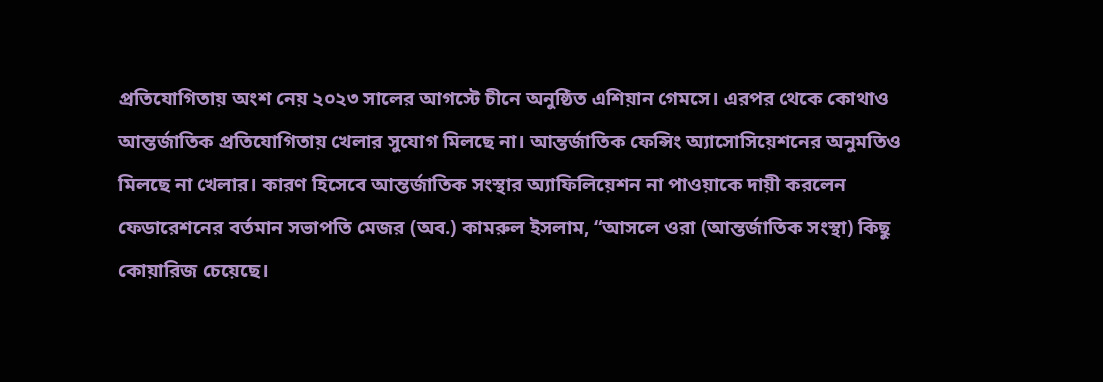প্রতিযোগিতায় অংশ নেয় ২০২৩ সালের আগস্টে চীনে অনুষ্ঠিত এশিয়ান গেমসে। এরপর থেকে কোথাও আন্তর্জাতিক প্রতিযোগিতায় খেলার সুযোগ মিলছে না। আন্তর্জাতিক ফেন্সিং অ্যাসোসিয়েশনের অনুমতিও মিলছে না খেলার। কারণ হিসেবে আন্তর্জাতিক সংস্থার অ্যাফিলিয়েশন না পাওয়াকে দায়ী করলেন ফেডারেশনের বর্তমান সভাপতি মেজর (অব.) কামরুল ইসলাম, “আসলে ওরা (আন্তর্জাতিক সংস্থা) কিছু কোয়ারিজ চেয়েছে।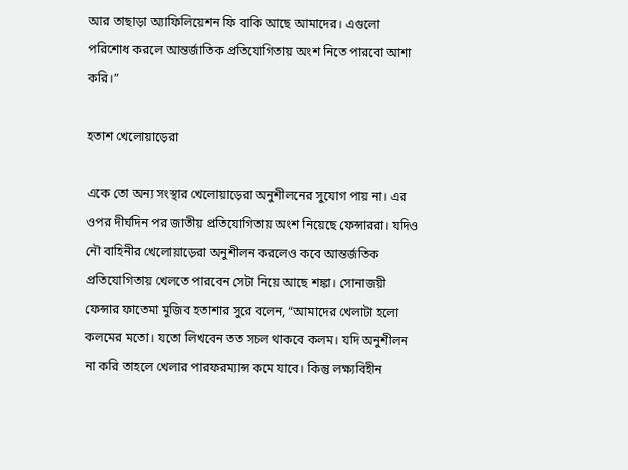আর তাছাড়া অ্যাফিলিয়েশন ফি বাকি আছে আমাদের। এগুলো পরিশোধ করলে আন্তর্জাতিক প্রতিযোগিতায় অংশ নিতে পারবো আশা করি।”

হতাশ খেলোয়াড়েরা

একে তো অন্য সংস্থার খেলোয়াড়েরা অনুশীলনের সুযোগ পায় না। এর ওপর দীর্ঘদিন পর জাতীয় প্রতিযোগিতায় অংশ নিয়েছে ফেন্সাররা। যদিও নৌ বাহিনীর খেলোয়াড়েরা অনুশীলন করলেও কবে আন্তর্জতিক প্রতিযোগিতায় খেলতে পারবেন সেটা নিয়ে আছে শঙ্কা। সোনাজয়ী ফেন্সার ফাতেমা মুজিব হতাশার সুরে বলেন, “আমাদের খেলাটা হলো কলমের মতো। যতো লিখবেন তত সচল থাকবে কলম। যদি অনুশীলন না করি তাহলে খেলার পারফরম্যান্স কমে যাবে। কিন্তু লক্ষ্যবিহীন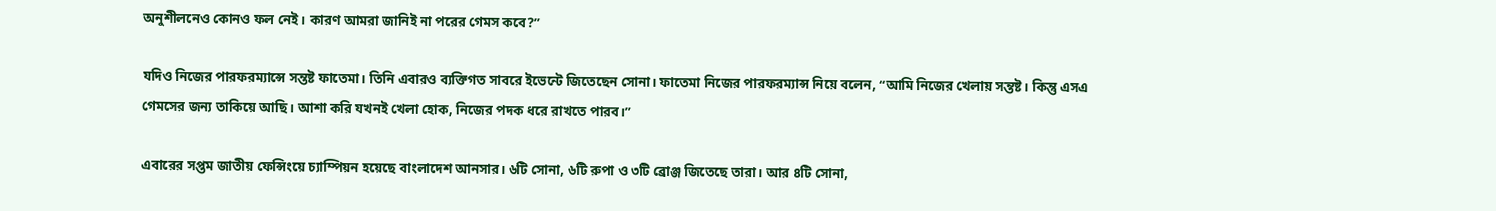অনুশীলনেও কোনও ফল নেই। কারণ আমরা জানিই না পরের গেমস কবে?”

যদিও নিজের পারফরম্যান্সে সন্তষ্ট ফাতেমা। তিনি এবারও ব্যক্তিগত সাবরে ইভেন্টে জিতেছেন সোনা। ফাতেমা নিজের পারফরম্যান্স নিয়ে বলেন, “আমি নিজের খেলায় সন্তষ্ট। কিন্তু এসএ গেমসের জন্য তাকিয়ে আছি। আশা করি যখনই খেলা হোক, নিজের পদক ধরে রাখতে পারব।”

এবারের সপ্তম জাতীয় ফেন্সিংয়ে চ্যাম্পিয়ন হয়েছে বাংলাদেশ আনসার। ৬টি সোনা, ৬টি রুপা ও ৩টি ব্রোঞ্জ জিতেছে তারা। আর ৪টি সোনা,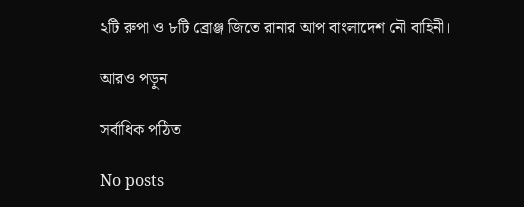২টি রুপা ও ৮টি ব্রোঞ্জ জিতে রানার আপ বাংলাদেশ নৌ বাহিনী।

আরও পড়ুন

সর্বাধিক পঠিত

No posts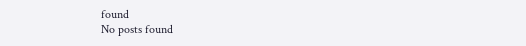found
No posts found